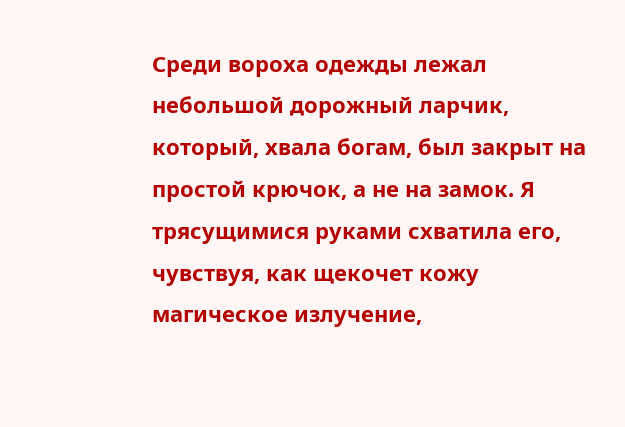Среди вороха одежды лежал небольшой дорожный ларчик, который, хвала богам, был закрыт на простой крючок, а не на замок. Я трясущимися руками схватила его, чувствуя, как щекочет кожу магическое излучение,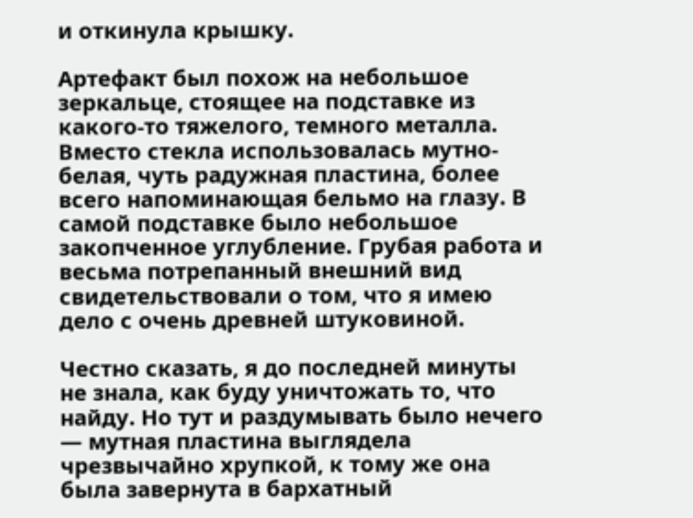и откинула крышку.

Артефакт был похож на небольшое зеркальце, стоящее на подставке из какого-то тяжелого, темного металла. Вместо стекла использовалась мутно-белая, чуть радужная пластина, более всего напоминающая бельмо на глазу. В самой подставке было небольшое закопченное углубление. Грубая работа и весьма потрепанный внешний вид свидетельствовали о том, что я имею дело с очень древней штуковиной.

Честно сказать, я до последней минуты не знала, как буду уничтожать то, что найду. Но тут и раздумывать было нечего — мутная пластина выглядела чрезвычайно хрупкой, к тому же она была завернута в бархатный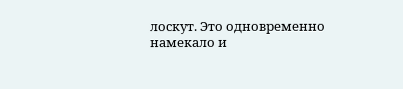лоскут. Это одновременно намекало и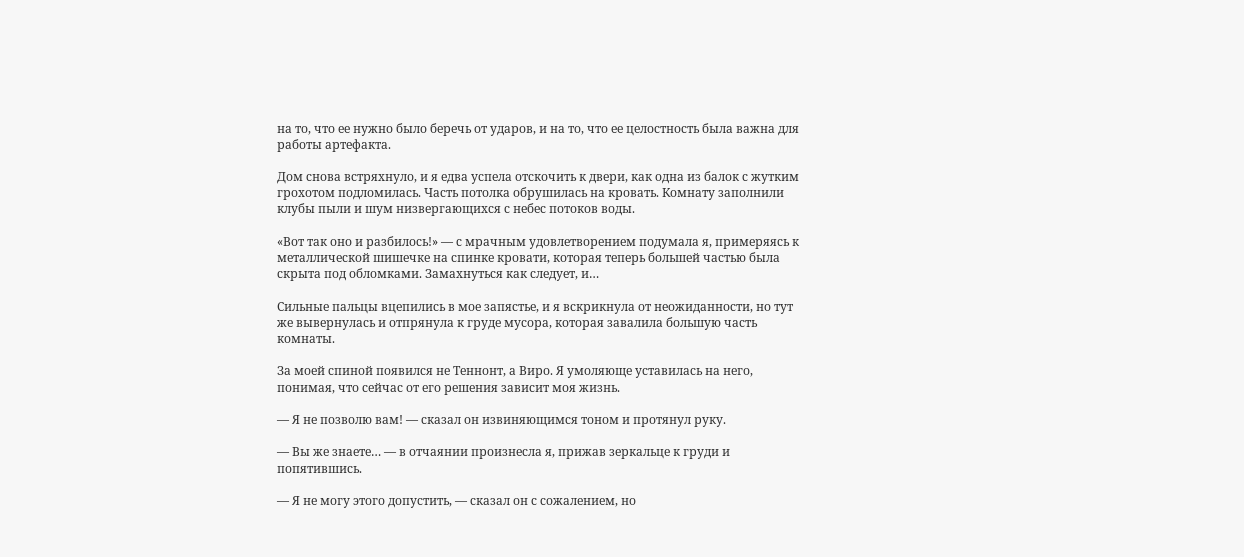на то, что ее нужно было беречь от ударов, и на то, что ее целостность была важна для работы артефакта.

Дом снова встряхнуло, и я едва успела отскочить к двери, как одна из балок с жутким грохотом подломилась. Часть потолка обрушилась на кровать. Комнату заполнили клубы пыли и шум низвергающихся с небес потоков воды.

«Вот так оно и разбилось!» — с мрачным удовлетворением подумала я, примеряясь к металлической шишечке на спинке кровати, которая теперь большей частью была скрыта под обломками. Замахнуться как следует, и…

Сильные пальцы вцепились в мое запястье, и я вскрикнула от неожиданности, но тут же вывернулась и отпрянула к груде мусора, которая завалила большую часть комнаты.

За моей спиной появился не Теннонт, а Виро. Я умоляюще уставилась на него, понимая, что сейчас от его решения зависит моя жизнь.

— Я не позволю вам! — сказал он извиняющимся тоном и протянул руку.

— Вы же знаете… — в отчаянии произнесла я, прижав зеркальце к груди и попятившись.

— Я не могу этого допустить, — сказал он с сожалением, но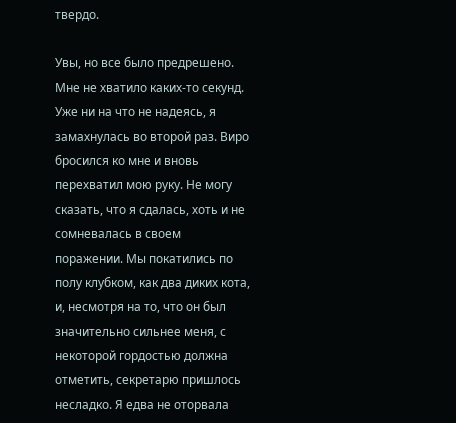твердо.

Увы, но все было предрешено. Мне не хватило каких-то секунд. Уже ни на что не надеясь, я замахнулась во второй раз. Виро бросился ко мне и вновь перехватил мою руку. Не могу сказать, что я сдалась, хоть и не сомневалась в своем поражении. Мы покатились по полу клубком, как два диких кота, и, несмотря на то, что он был значительно сильнее меня, с некоторой гордостью должна отметить, секретарю пришлось несладко. Я едва не оторвала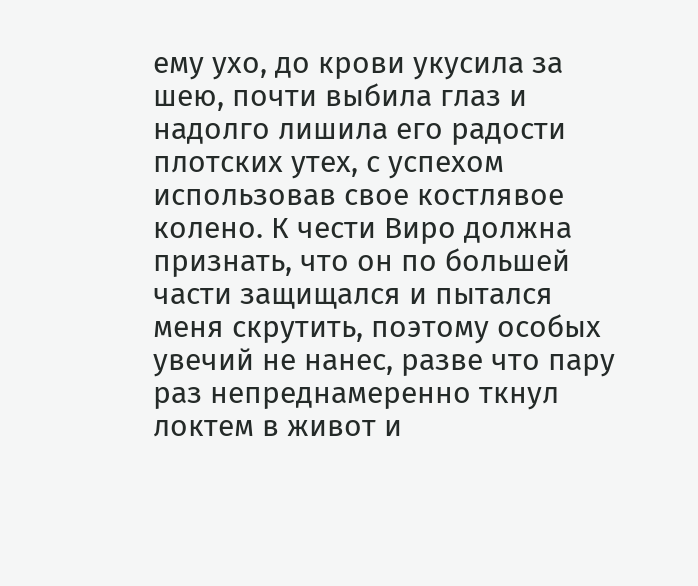ему ухо, до крови укусила за шею, почти выбила глаз и надолго лишила его радости плотских утех, с успехом использовав свое костлявое колено. К чести Виро должна признать, что он по большей части защищался и пытался меня скрутить, поэтому особых увечий не нанес, разве что пару раз непреднамеренно ткнул локтем в живот и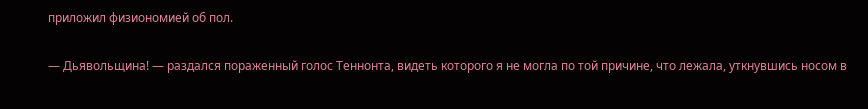приложил физиономией об пол.

— Дьявольщина! — раздался пораженный голос Теннонта, видеть которого я не могла по той причине, что лежала, уткнувшись носом в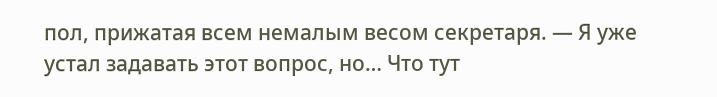пол, прижатая всем немалым весом секретаря. — Я уже устал задавать этот вопрос, но… Что тут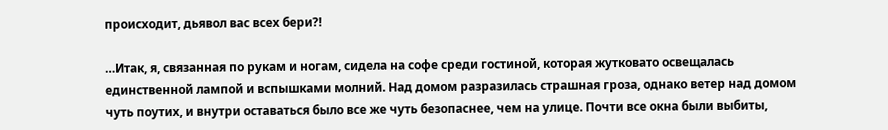происходит, дьявол вас всех бери?!

…Итак, я, связанная по рукам и ногам, сидела на софе среди гостиной, которая жутковато освещалась единственной лампой и вспышками молний. Над домом разразилась страшная гроза, однако ветер над домом чуть поутих, и внутри оставаться было все же чуть безопаснее, чем на улице. Почти все окна были выбиты,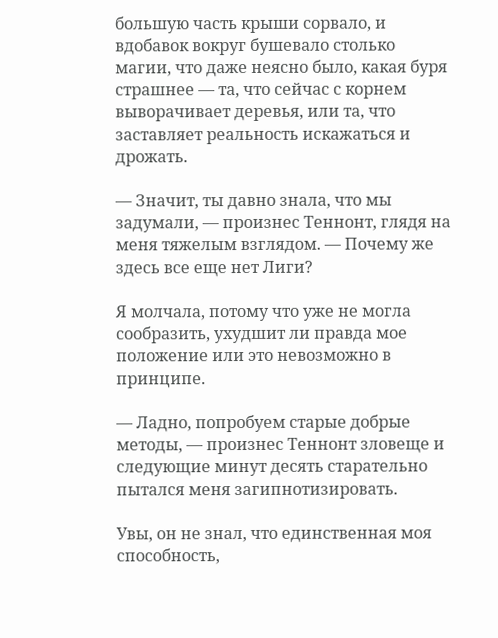большую часть крыши сорвало, и вдобавок вокруг бушевало столько магии, что даже неясно было, какая буря страшнее — та, что сейчас с корнем выворачивает деревья, или та, что заставляет реальность искажаться и дрожать.

— Значит, ты давно знала, что мы задумали, — произнес Теннонт, глядя на меня тяжелым взглядом. — Почему же здесь все еще нет Лиги?

Я молчала, потому что уже не могла сообразить, ухудшит ли правда мое положение или это невозможно в принципе.

— Ладно, попробуем старые добрые методы, — произнес Теннонт зловеще и следующие минут десять старательно пытался меня загипнотизировать.

Увы, он не знал, что единственная моя способность,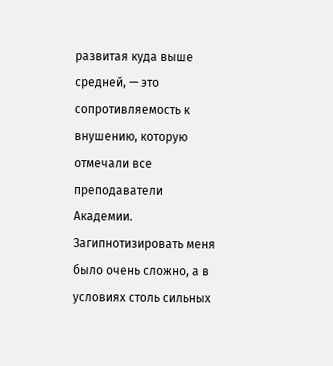развитая куда выше средней, — это сопротивляемость к внушению, которую отмечали все преподаватели Академии. Загипнотизировать меня было очень сложно, а в условиях столь сильных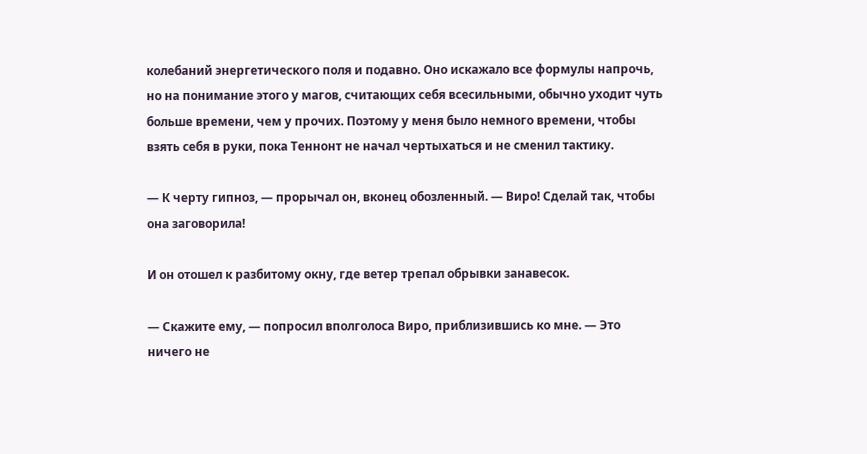колебаний энергетического поля и подавно. Оно искажало все формулы напрочь, но на понимание этого у магов, считающих себя всесильными, обычно уходит чуть больше времени, чем у прочих. Поэтому у меня было немного времени, чтобы взять себя в руки, пока Теннонт не начал чертыхаться и не сменил тактику.

— К черту гипноз, — прорычал он, вконец обозленный. — Виро! Сделай так, чтобы она заговорила!

И он отошел к разбитому окну, где ветер трепал обрывки занавесок.

— Скажите ему, — попросил вполголоса Виро, приблизившись ко мне. — Это ничего не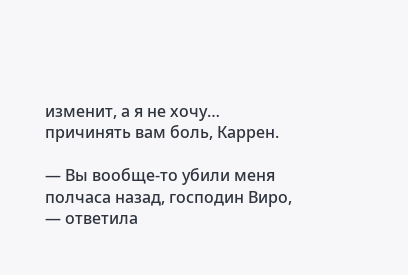изменит, а я не хочу… причинять вам боль, Каррен.

— Вы вообще-то убили меня полчаса назад, господин Виро, — ответила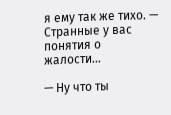я ему так же тихо. — Странные у вас понятия о жалости…

— Ну что ты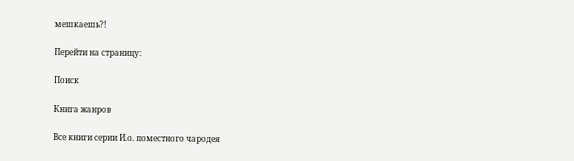мешкаешь?!

Перейти на страницу:

Поиск

Книга жанров

Все книги серии И.о. поместного чародея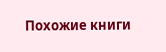Похожие книги